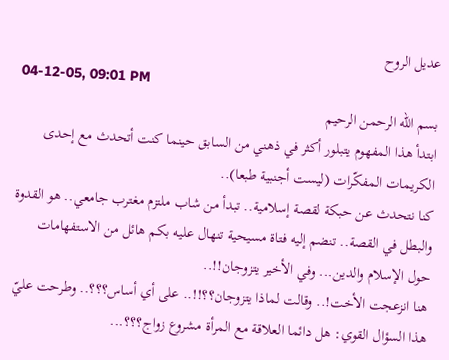عديل الروح
04-12-05, 09:01 PM
بسم الله الرحمن الرحيم
ابتدأ هذا المفهوم يتبلور أكثر في ذهني من السابق حينما كنت أتحدث مع إحدى الكريمات المفكّرات (ليست أجنبية طبعا)..
كنا نتحدث عن حبكة لقصة إسلامية.. تبدأ من شاب ملتزم مغترب جامعي.. هو القدوة والبطل في القصة.. تنضم إليه فتاة مسيحية تنهال عليه بكم هائل من الاستفهامات حول الإسلام والدين... وفي الأخير يتزوجان!!..
هنا انزعجت الأخت!.. وقالت لماذا يتزوجان؟؟!!.. على أي أساس؟؟؟.. وطرحت عليّ هذا السؤال القوي: هل دائما العلاقة مع المرأة مشروع زواج؟؟؟...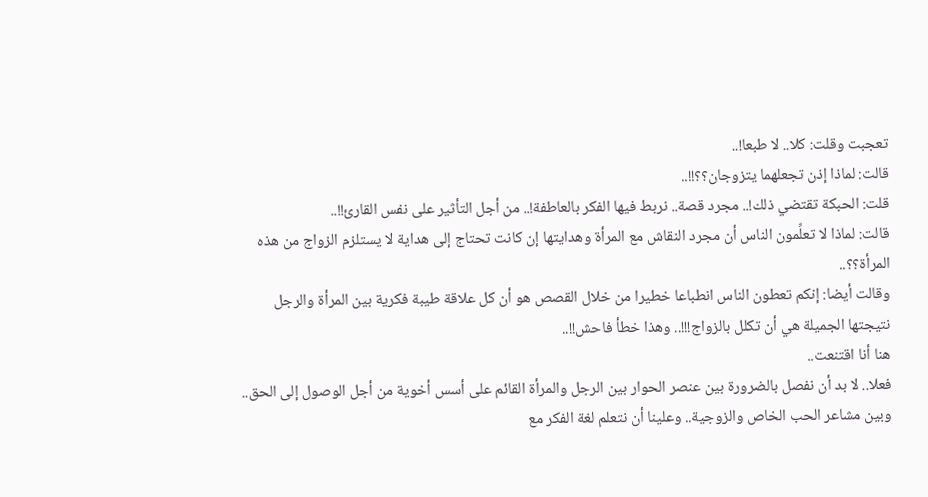تعجبت وقلت: كلا.. لا طبعا!..
قالت: لماذا إذن تجعلهما يتزوجان؟؟!!..
قلت: الحبكة تقتضي ذلك!.. مجرد قصة.. نربط فيها الفكر بالعاطفة!.. من أجل التأثير على نفس القارئ!!..
قالت: لماذا لا تعلِّمون الناس أن مجرد النقاش مع المرأة وهدايتها إن كانت تحتاج إلى هداية لا يستلزم الزواج من هذه المرأة؟؟..
وقالت أيضا: إنكم تعطون الناس انطباعا خطيرا من خلال القصص هو أن كل علاقة طيبة فكرية بين المرأة والرجل نتيجتها الجميلة هي أن تكلل بالزواج!!!.. وهذا خطأ فاحش!!..
هنا أنا اقتنعت..
فعلا.. لا بد أن نفصل بالضرورة بين عنصر الحوار بين الرجل والمرأة القائم على أسس أخوية من أجل الوصول إلى الحق.. وبين مشاعر الحب الخاص والزوجية.. وعلينا أن نتعلم لغة الفكر مع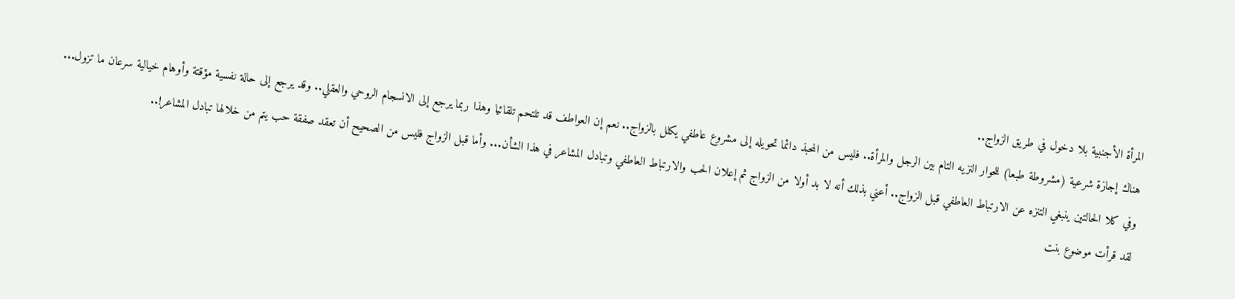المرأة الأجنبية بلا دخول في طريق الزواج..
هناك إجازة شرعية (مشروطة طبعا) للحوار النزيه التام بين الرجل والمرأة.. فليس من المحبذ دائما تحويله إلى مشروع عاطفي يكلل بالزواج.. نعم إن العواطف قد تلتحم تلقائيا وهذا ربما يرجع إلى الانسجام الروحي والعقلي.. وقد يرجع إلى حالة نفسية مؤقتة وأوهام خيالية سرعان ما تزول...
وفي كلا الحالتين ينبغي التنزه عن الارتباط العاطفي قبل الزواج.. أعني بذلك أنه لا بد أولا من الزواج ثم إعلان الحب والارتباط العاطفي وتبادل المشاعر في هذا الشأن... وأما قبل الزواج فليس من الصحيح أن تعقد صفقة حب يتم من خلالها تبادل المشاعر!..
لقد قرأت موضوع بنت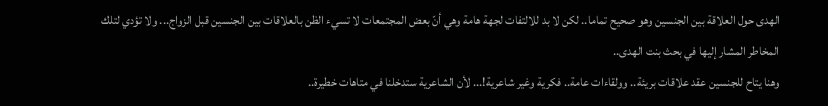الهدى حول العلاقة بين الجنسين وهو صحيح تماما.. لكن لا بد للالتفات لجهة هامة وهي أنّ بعض المجتمعات لا تسيء الظن بالعلاقات بين الجنسين قبل الزواج... ولا تؤدي لتلك المخاطر المشار إليها في بحث بنت الهدى..
وهنا يتاح للجنسين عقد علاقات بريئة.. وولقاءات عامة.. فكرية وغير شاعرية!... لأن الشاعرية ستدخلنا في متاهات خطيرة..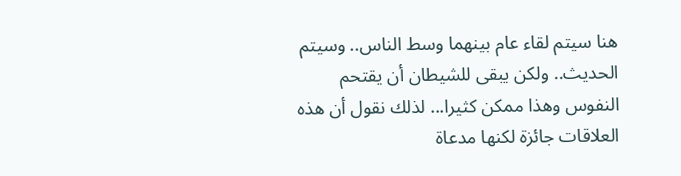هنا سيتم لقاء عام بينهما وسط الناس.. وسيتم الحديث.. ولكن يبقى للشيطان أن يقتحم النفوس وهذا ممكن كثيرا... لذلك نقول أن هذه العلاقات جائزة لكنها مدعاة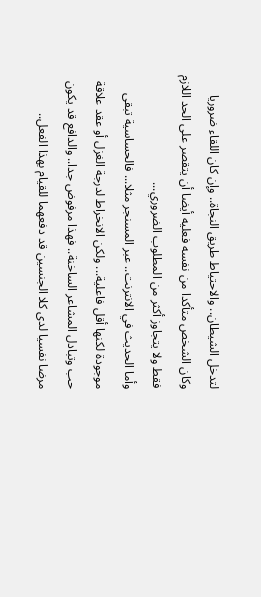لتدخل الشيطان.. والاحتياط طريق النجاة.. وإن كان اللقاء ضروريا وكان الشخص متأكدا من نفسه فعليه أيضا أن يتقصر على الحد اللازم فقط ولا يتجاوز أكثر من المطلوب الضروري...
وأما الحديث في الانترنت.. عبر المسنجر مثلا... فالحساسية تبقى موجودة لكنها أقل فاعلية... ولكن الانخراط لدرجة الغزل أو عقد علاقة حب وتبادل المشاعر الساخنة.. فهذا مرفوض جدا.. والدافع قد يكون مرضا نفسيا لدى كلا الجنسين قد دفعهما للقيام بهذا الفعل..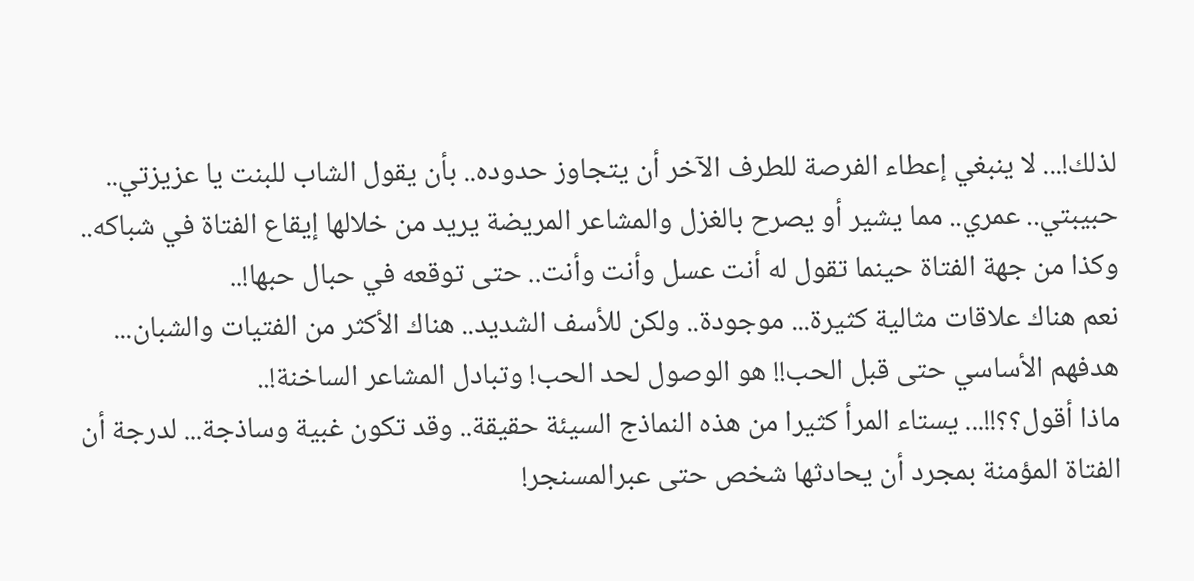لذلك!... لا ينبغي إعطاء الفرصة للطرف الآخر أن يتجاوز حدوده.. بأن يقول الشاب للبنت يا عزيزتي.. حبيبتي.. عمري.. مما يشير أو يصرح بالغزل والمشاعر المريضة يريد من خلالها إيقاع الفتاة في شباكه.. وكذا من جهة الفتاة حينما تقول له أنت عسل وأنت وأنت.. حتى توقعه في حبال حبها!..
نعم هناك علاقات مثالية كثيرة... موجودة.. ولكن للأسف الشديد.. هناك الأكثر من الفتيات والشبان... هدفهم الأساسي حتى قبل الحب!! هو الوصول لحد الحب! وتبادل المشاعر الساخنة!..
ماذا أقول؟؟!!... يستاء المرأ كثيرا من هذه النماذج السيئة حقيقة.. وقد تكون غبية وساذجة... لدرجة أن الفتاة المؤمنة بمجرد أن يحادثها شخص حتى عبرالمسنجر!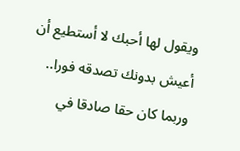ويقول لها أحبك لا أستطيع أن أعيش بدونك تصدقه فورا.. وربما كان حقا صادقا في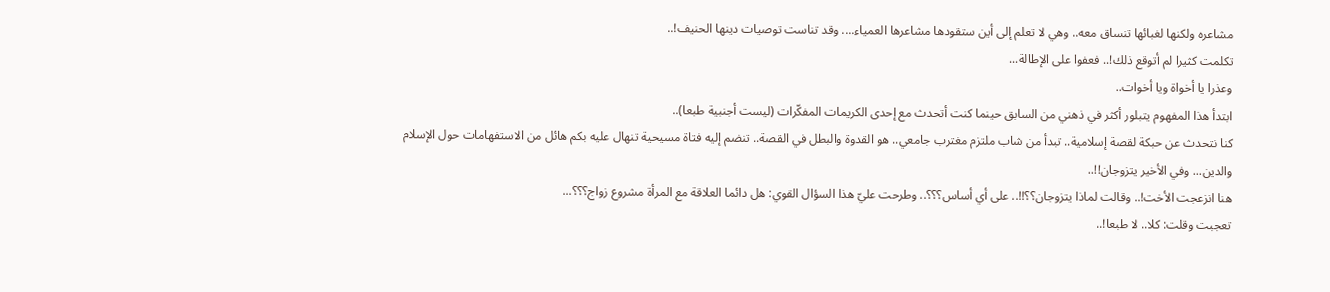مشاعره ولكنها لغبائها تنساق معه.. وهي لا تعلم إلى أين ستقودها مشاعرها العمياء.... وقد تناست توصيات دينها الحنيف!..
تكلمت كثيرا لم أتوقع ذلك!.. فعفوا على الإطالة...
وعذرا يا أخواة ويا أخوات..
ابتدأ هذا المفهوم يتبلور أكثر في ذهني من السابق حينما كنت أتحدث مع إحدى الكريمات المفكّرات (ليست أجنبية طبعا)..
كنا نتحدث عن حبكة لقصة إسلامية.. تبدأ من شاب ملتزم مغترب جامعي.. هو القدوة والبطل في القصة.. تنضم إليه فتاة مسيحية تنهال عليه بكم هائل من الاستفهامات حول الإسلام والدين... وفي الأخير يتزوجان!!..
هنا انزعجت الأخت!.. وقالت لماذا يتزوجان؟؟!!.. على أي أساس؟؟؟.. وطرحت عليّ هذا السؤال القوي: هل دائما العلاقة مع المرأة مشروع زواج؟؟؟...
تعجبت وقلت: كلا.. لا طبعا!..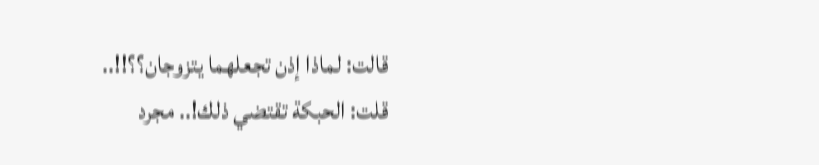قالت: لماذا إذن تجعلهما يتزوجان؟؟!!..
قلت: الحبكة تقتضي ذلك!.. مجرد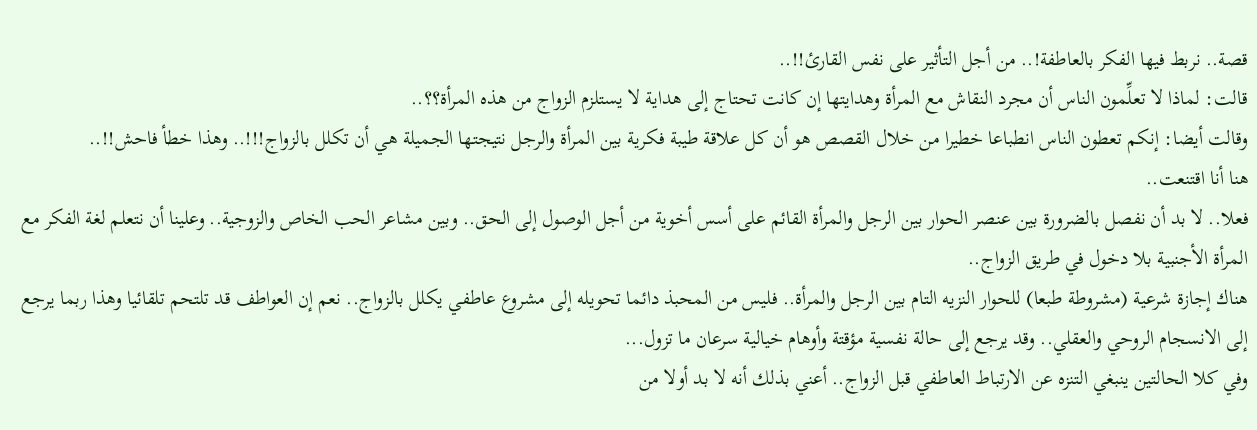قصة.. نربط فيها الفكر بالعاطفة!.. من أجل التأثير على نفس القارئ!!..
قالت: لماذا لا تعلِّمون الناس أن مجرد النقاش مع المرأة وهدايتها إن كانت تحتاج إلى هداية لا يستلزم الزواج من هذه المرأة؟؟..
وقالت أيضا: إنكم تعطون الناس انطباعا خطيرا من خلال القصص هو أن كل علاقة طيبة فكرية بين المرأة والرجل نتيجتها الجميلة هي أن تكلل بالزواج!!!.. وهذا خطأ فاحش!!..
هنا أنا اقتنعت..
فعلا.. لا بد أن نفصل بالضرورة بين عنصر الحوار بين الرجل والمرأة القائم على أسس أخوية من أجل الوصول إلى الحق.. وبين مشاعر الحب الخاص والزوجية.. وعلينا أن نتعلم لغة الفكر مع المرأة الأجنبية بلا دخول في طريق الزواج..
هناك إجازة شرعية (مشروطة طبعا) للحوار النزيه التام بين الرجل والمرأة.. فليس من المحبذ دائما تحويله إلى مشروع عاطفي يكلل بالزواج.. نعم إن العواطف قد تلتحم تلقائيا وهذا ربما يرجع إلى الانسجام الروحي والعقلي.. وقد يرجع إلى حالة نفسية مؤقتة وأوهام خيالية سرعان ما تزول...
وفي كلا الحالتين ينبغي التنزه عن الارتباط العاطفي قبل الزواج.. أعني بذلك أنه لا بد أولا من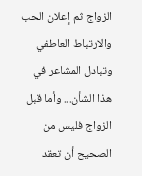الزواج ثم إعلان الحب والارتباط العاطفي وتبادل المشاعر في هذا الشأن... وأما قبل الزواج فليس من الصحيح أن تعقد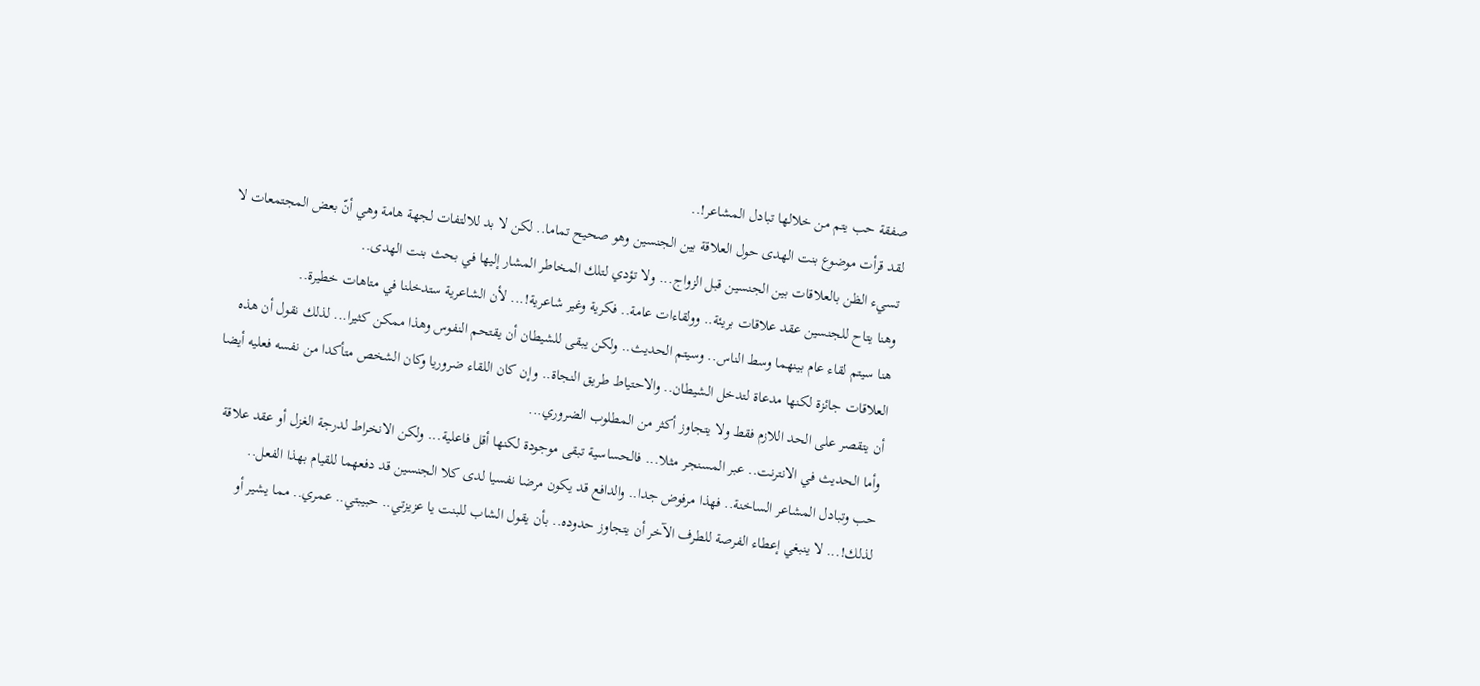صفقة حب يتم من خلالها تبادل المشاعر!..
لقد قرأت موضوع بنت الهدى حول العلاقة بين الجنسين وهو صحيح تماما.. لكن لا بد للالتفات لجهة هامة وهي أنّ بعض المجتمعات لا تسيء الظن بالعلاقات بين الجنسين قبل الزواج... ولا تؤدي لتلك المخاطر المشار إليها في بحث بنت الهدى..
وهنا يتاح للجنسين عقد علاقات بريئة.. وولقاءات عامة.. فكرية وغير شاعرية!... لأن الشاعرية ستدخلنا في متاهات خطيرة..
هنا سيتم لقاء عام بينهما وسط الناس.. وسيتم الحديث.. ولكن يبقى للشيطان أن يقتحم النفوس وهذا ممكن كثيرا... لذلك نقول أن هذه العلاقات جائزة لكنها مدعاة لتدخل الشيطان.. والاحتياط طريق النجاة.. وإن كان اللقاء ضروريا وكان الشخص متأكدا من نفسه فعليه أيضا أن يتقصر على الحد اللازم فقط ولا يتجاوز أكثر من المطلوب الضروري...
وأما الحديث في الانترنت.. عبر المسنجر مثلا... فالحساسية تبقى موجودة لكنها أقل فاعلية... ولكن الانخراط لدرجة الغزل أو عقد علاقة حب وتبادل المشاعر الساخنة.. فهذا مرفوض جدا.. والدافع قد يكون مرضا نفسيا لدى كلا الجنسين قد دفعهما للقيام بهذا الفعل..
لذلك!... لا ينبغي إعطاء الفرصة للطرف الآخر أن يتجاوز حدوده.. بأن يقول الشاب للبنت يا عزيزتي.. حبيبتي.. عمري.. مما يشير أو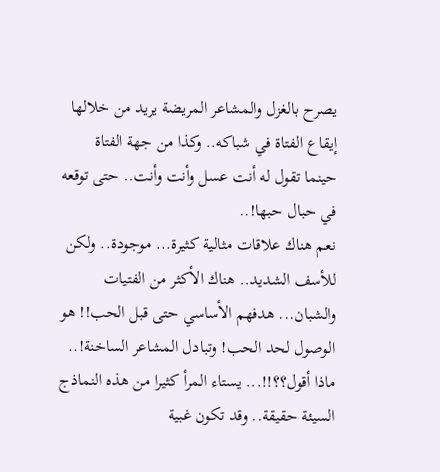يصرح بالغزل والمشاعر المريضة يريد من خلالها إيقاع الفتاة في شباكه.. وكذا من جهة الفتاة حينما تقول له أنت عسل وأنت وأنت.. حتى توقعه في حبال حبها!..
نعم هناك علاقات مثالية كثيرة... موجودة.. ولكن للأسف الشديد.. هناك الأكثر من الفتيات والشبان... هدفهم الأساسي حتى قبل الحب!! هو الوصول لحد الحب! وتبادل المشاعر الساخنة!..
ماذا أقول؟؟!!... يستاء المرأ كثيرا من هذه النماذج السيئة حقيقة.. وقد تكون غبية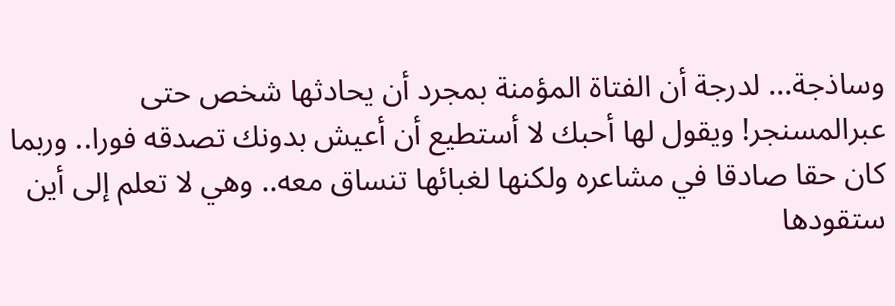وساذجة... لدرجة أن الفتاة المؤمنة بمجرد أن يحادثها شخص حتى عبرالمسنجر! ويقول لها أحبك لا أستطيع أن أعيش بدونك تصدقه فورا.. وربما كان حقا صادقا في مشاعره ولكنها لغبائها تنساق معه.. وهي لا تعلم إلى أين ستقودها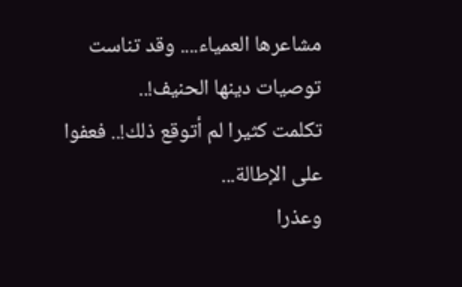مشاعرها العمياء.... وقد تناست توصيات دينها الحنيف!..
تكلمت كثيرا لم أتوقع ذلك!.. فعفوا على الإطالة...
وعذرا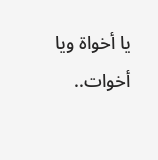يا أخواة ويا أخوات..